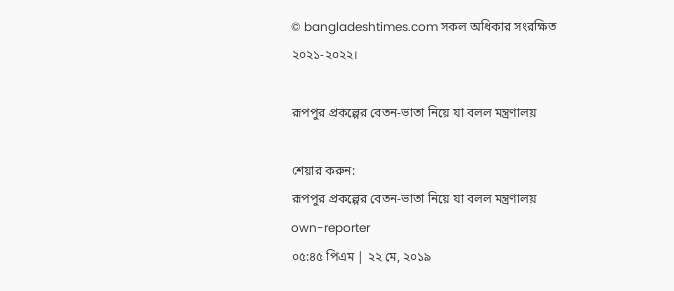© bangladeshtimes.com সকল অধিকার সংরক্ষিত ২০২১-২০২২।

রূপপুর প্রকল্পের বেতন-ভাতা নিয়ে যা বলল মন্ত্রণালয়

শেয়ার করুন:
রূপপুর প্রকল্পের বেতন-ভাতা নিয়ে যা বলল মন্ত্রণালয়
own-reporter
০৫:৪৫ পিএম | ২২ মে, ২০১৯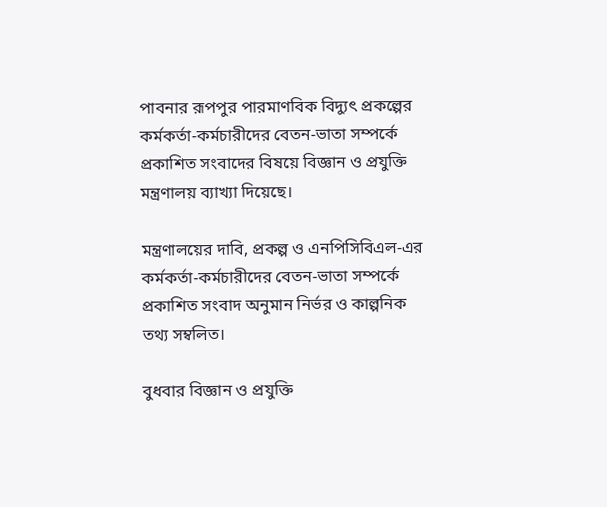পাবনার রূপপুর পারমাণবিক বিদ্যুৎ প্রকল্পের কর্মকর্তা-কর্মচারীদের বেতন-ভাতা সম্পর্কে প্রকাশিত সংবাদের বিষয়ে বিজ্ঞান ও প্রযুক্তি মন্ত্রণালয় ব্যাখ্যা দিয়েছে।

মন্ত্রণালয়ের দাবি, প্রকল্প ও এনপিসিবিএল-এর কর্মকর্তা-কর্মচারীদের বেতন-ভাতা সম্পর্কে প্রকাশিত সংবাদ অনুমান নির্ভর ও কাল্পনিক তথ্য সম্বলিত।

বুধবার বিজ্ঞান ও প্রযুক্তি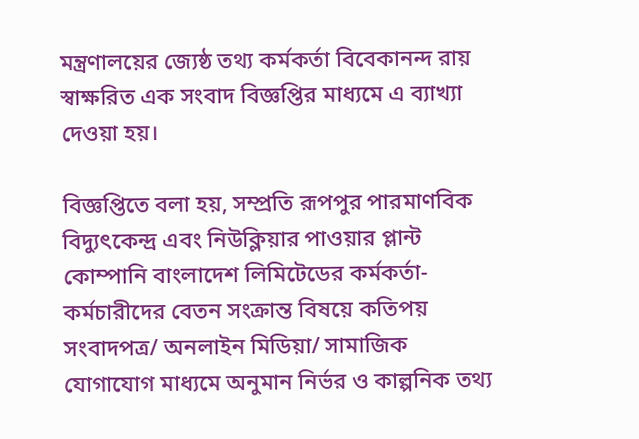মন্ত্রণালয়ের জ্যেষ্ঠ তথ্য কর্মকর্তা বিবেকানন্দ রায় স্বাক্ষরিত এক সংবাদ বিজ্ঞপ্তির মাধ্যমে এ ব্যাখ্যা দেওয়া হয়।

বিজ্ঞপ্তিতে বলা হয়, সম্প্রতি রূপপুর পারমাণবিক বিদ্যুৎকেন্দ্র এবং নিউক্লিয়ার পাওয়ার প্লান্ট কোম্পানি বাংলাদেশ লিমিটেডের কর্মকর্তা-কর্মচারীদের বেতন সংক্রান্ত বিষয়ে কতিপয় সংবাদপত্র/ অনলাইন মিডিয়া/ সামাজিক যোগাযোগ মাধ্যমে অনুমান নির্ভর ও কাল্পনিক তথ্য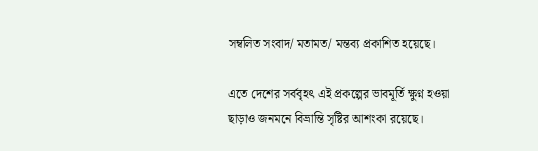সম্বলিত সংবাদ/ মতামত/ মন্তব্য প্রকাশিত হয়েছে।

এতে দেশের সর্ববৃহৎ এই প্রকল্পের ভাবমূর্তি ক্ষুণ্ন হওয়া ছাড়াও জনমনে বিভ্রান্তি সৃষ্টির আশংকা রয়েছে।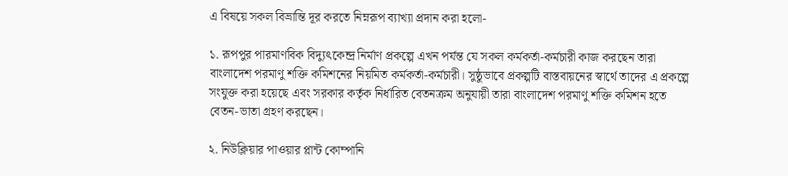এ বিষয়ে সকল বিভ্রান্তি দূর করতে নিম্নরূপ ব্যাখ্যা প্রদান করা হলো-

১. রূপপুর পারমাণবিক বিদ্যুৎকেন্দ্র নির্মাণ প্রকল্পে এখন পর্যন্ত যে সকল কর্মকর্তা-কর্মচারী কাজ করছেন তারা বাংলাদেশ পরমাণু শক্তি কমিশনের নিয়মিত কর্মকর্তা-কর্মচারী। সুষ্ঠুভাবে প্রকল্পটি বাস্তবায়নের স্বার্থে তাদের এ প্রকল্পে সংযুক্ত করা হয়েছে এবং সরকার কর্তৃক নির্ধারিত বেতনক্রম অনুযায়ী তারা বাংলাদেশ পরমাণু শক্তি কমিশন হতে বেতন-ভাতা গ্রহণ করছেন।

২. নিউক্লিয়ার পাওয়ার প্লান্ট কোম্পানি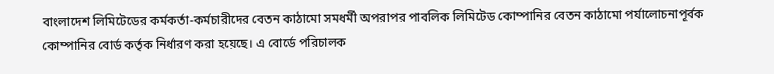বাংলাদেশ লিমিটেডের কর্মকর্তা-কর্মচারীদের বেতন কাঠামো সমধর্মী অপরাপর পাবলিক লিমিটেড কোম্পানির বেতন কাঠামো পর্যালোচনাপূর্বক কোম্পানির বোর্ড কর্তৃক নির্ধারণ করা হয়েছে। এ বোর্ডে পরিচালক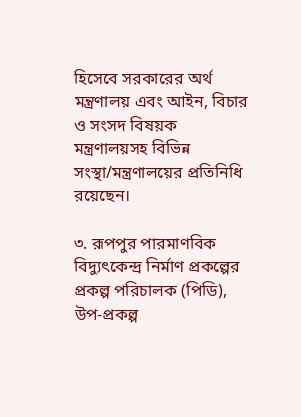হিসেবে সরকারের অর্থ মন্ত্রণালয় এবং আইন, বিচার ও সংসদ বিষয়ক মন্ত্রণালয়সহ বিভিন্ন  সংস্থা/মন্ত্রণালয়ের প্রতিনিধি রয়েছেন।

৩. রূপপুর পারমাণবিক বিদ্যুৎকেন্দ্র নির্মাণ প্রকল্পের প্রকল্প পরিচালক (পিডি), উপ-প্রকল্প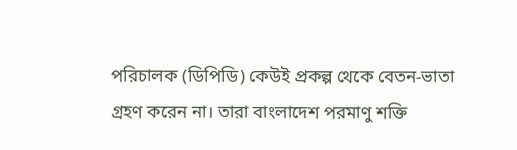পরিচালক (ডিপিডি) কেউই প্রকল্প থেকে বেতন-ভাতা গ্রহণ করেন না। তারা বাংলাদেশ পরমাণু শক্তি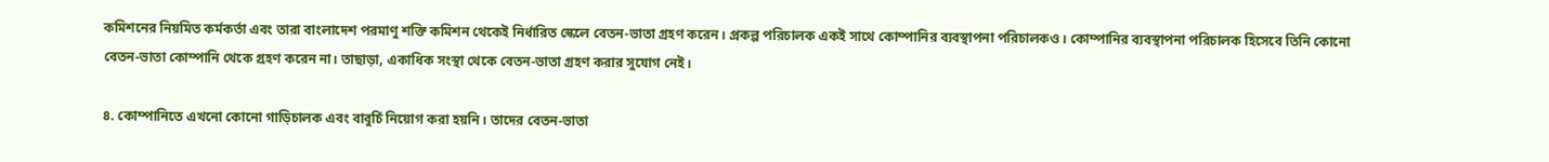কমিশনের নিয়মিত কর্মকর্তা এবং তারা বাংলাদেশ পরমাণু শক্তি কমিশন থেকেই নির্ধারিত স্কেলে বেতন-ভাতা গ্রহণ করেন। প্রকল্প পরিচালক একই সাথে কোম্পানির ব্যবস্থাপনা পরিচালকও। কোম্পানির ব্যবস্থাপনা পরিচালক হিসেবে তিনি কোনো বেতন-ভাতা কোম্পানি থেকে গ্রহণ করেন না। তাছাড়া, একাধিক সংস্থা থেকে বেতন-ভাতা গ্রহণ করার সুযোগ নেই।

৪. কোম্পানিতে এখনো কোনো গাড়িচালক এবং বাবুর্চি নিয়োগ করা হয়নি। তাদের বেতন-ভাতা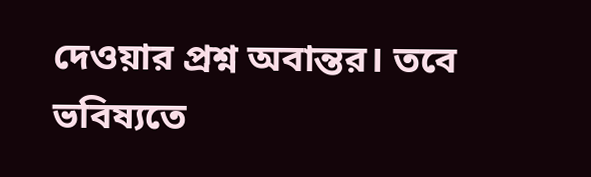দেওয়ার প্রশ্ন অবান্তর। তবে ভবিষ্যতে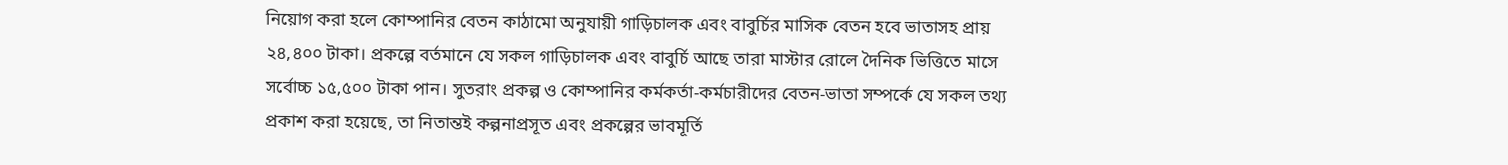নিয়োগ করা হলে কোম্পানির বেতন কাঠামো অনুযায়ী গাড়িচালক এবং বাবুর্চির মাসিক বেতন হবে ভাতাসহ প্রায় ২৪,৪০০ টাকা। প্রকল্পে বর্তমানে যে সকল গাড়িচালক এবং বাবুর্চি আছে তারা মাস্টার রোলে দৈনিক ভিত্তিতে মাসে সর্বোচ্চ ১৫,৫০০ টাকা পান। সুতরাং প্রকল্প ও কোম্পানির কর্মকর্তা-কর্মচারীদের বেতন-ভাতা সম্পর্কে যে সকল তথ্য প্রকাশ করা হয়েছে, তা নিতান্তই কল্পনাপ্রসূত এবং প্রকল্পের ভাবমূর্তি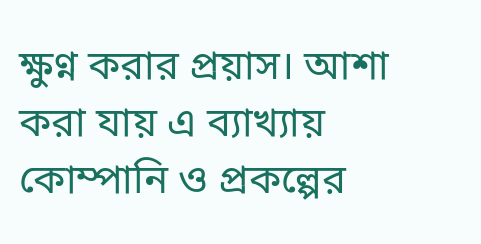ক্ষুণ্ন করার প্রয়াস। আশা করা যায় এ ব্যাখ্যায় কোম্পানি ও প্রকল্পের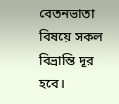বেতনভাতা বিষয়ে সকল বিভ্রান্তি দূর হবে।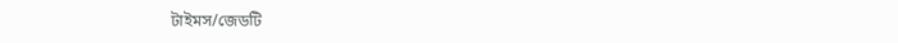টাইমস/জেডটি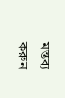মন্তব্য করুন